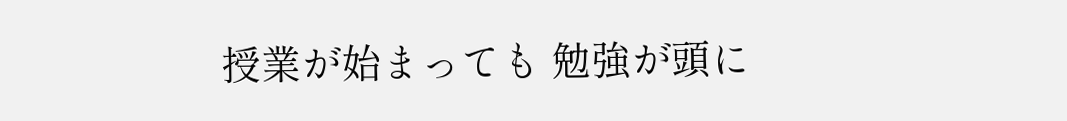授業が始まっても 勉強が頭に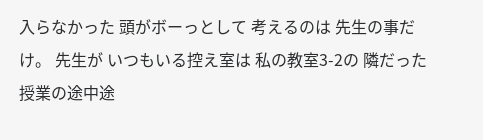入らなかった 頭がボーっとして 考えるのは 先生の事だけ。 先生が いつもいる控え室は 私の教室3-2の 隣だった 授業の途中途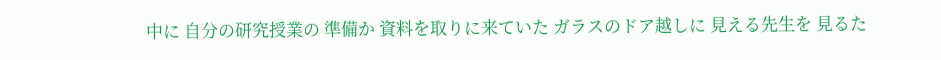中に 自分の研究授業の 準備か 資料を取りに来ていた ガラスのドア越しに 見える先生を 見るた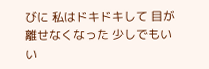びに 私はドキドキして 目が離せなくなった 少しでもいい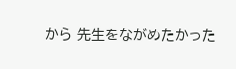から 先生をながめたかった